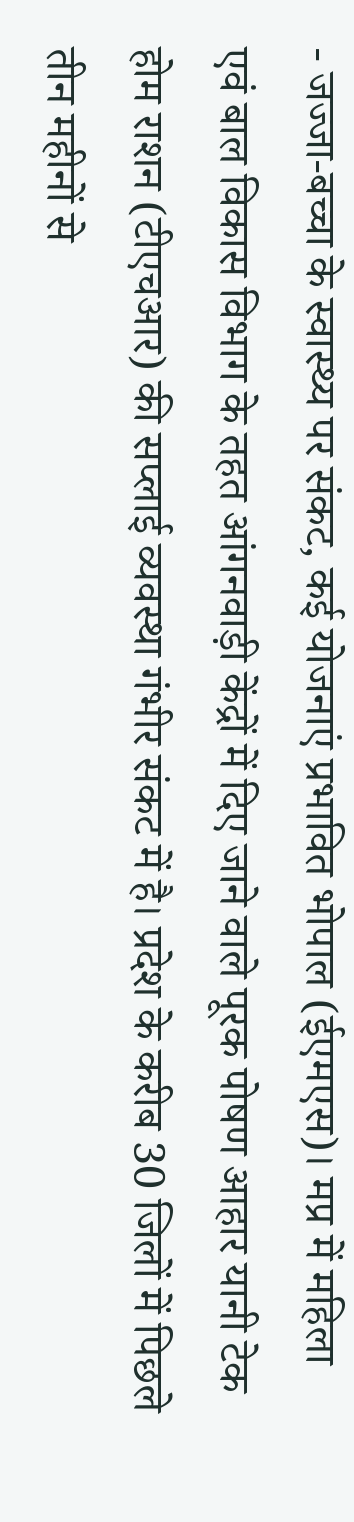- जज्जा-बच्चा के स्वास्थ्य पर संकट, कई योजनाएं प्रभावित भोपाल (ईएमएस)। मप्र में महिला एवं बाल विकास विभाग के तहत आंगनवाड़ी केंद्रों में दिए जाने वाले पूरक पोषण आहार यानी टेक होम राशन (टीएचआर) की सप्लाई व्यवस्था गंभीर संकट में है। प्रदेश के करीब 30 जिलों में पिछले तीन महीनों से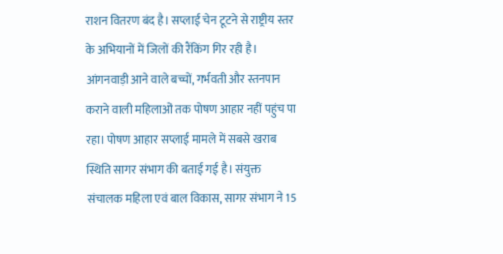राशन वितरण बंद है। सप्लाई चेन टूटने से राष्ट्रीय स्तर के अभियानों में जिलों की रैंकिंग गिर रही है। आंगनवाड़ी आने वाले बच्चों, गर्भवती और स्तनपान कराने वाली महिलाओं तक पोषण आहार नहीं पहुंच पा रहा। पोषण आहार सप्लाई मामले में सबसे खराब स्थिति सागर संभाग की बताई गई है। संयुक्त संचालक महिला एवं बाल विकास, सागर संभाग ने 15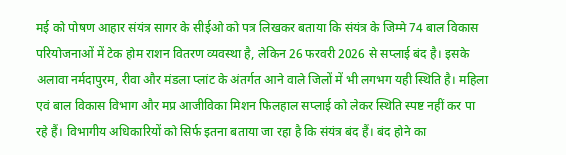मई को पोषण आहार संयंत्र सागर के सीईओ को पत्र लिखकर बताया कि संयंत्र के जिम्मे 74 बाल विकास परियोजनाओं में टेक होम राशन वितरण व्यवस्था है, लेकिन 26 फरवरी 2026 से सप्लाई बंद है। इसके अलावा नर्मदापुरम, रीवा और मंडला प्लांट के अंतर्गत आने वाले जिलों में भी लगभग यही स्थिति है। महिला एवं बाल विकास विभाग और मप्र आजीविका मिशन फिलहाल सप्लाई को लेकर स्थिति स्पष्ट नहीं कर पा रहे हैं। विभागीय अधिकारियों को सिर्फ इतना बताया जा रहा है कि संयंत्र बंद हैं। बंद होने का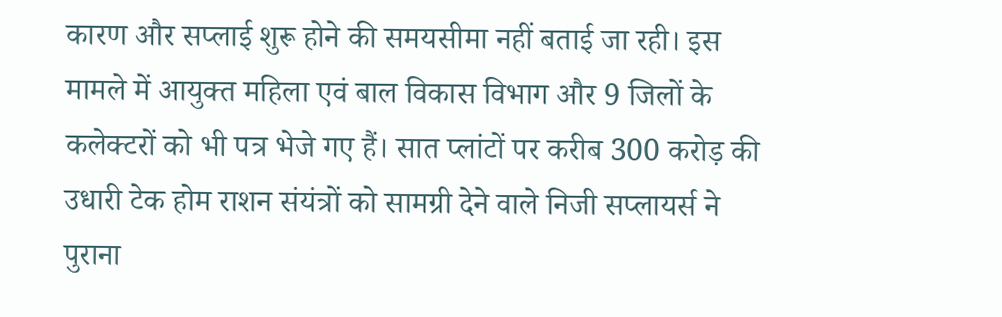कारण और सप्लाई शुरू होने की समयसीमा नहीं बताई जा रही। इस मामले में आयुक्त महिला एवं बाल विकास विभाग और 9 जिलों के कलेक्टरों को भी पत्र भेजे गए हैं। सात प्लांटों पर करीब 300 करोड़ की उधारी टेक होम राशन संयंत्रों को सामग्री देने वाले निजी सप्लायर्स ने पुराना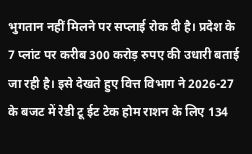भुगतान नहीं मिलने पर सप्लाई रोक दी है। प्रदेश के 7 प्लांट पर करीब 300 करोड़ रुपए की उधारी बताई जा रही है। इसे देखते हुए वित्त विभाग ने 2026-27 के बजट में रेडी टू ईट टेक होम राशन के लिए 134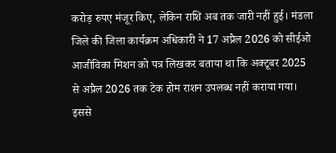करोड़ रुपए मंजूर किए, लेकिन राशि अब तक जारी नहीं हुई। मंडला जिले की जिला कार्यक्रम अधिकारी ने 17 अप्रैल 2026 को सीईओ आजीविका मिशन को पत्र लिखकर बताया था कि अक्टूबर 2025 से अप्रैल 2026 तक टेक होम राशन उपलब्ध नहीं कराया गया। इससे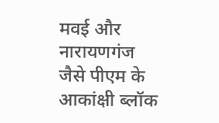मवई और नारायणगंज जैसे पीएम के आकांक्षी ब्लॉक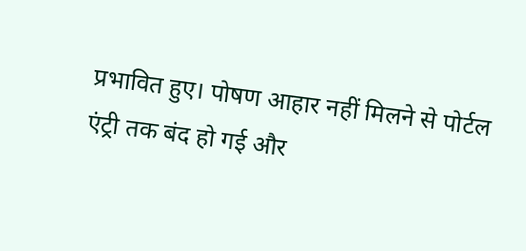प्रभावित हुए। पोषण आहार नहीं मिलने से पोर्टल एंट्री तक बंद हो गई और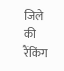जिले की रैंकिंग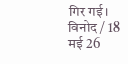गिर गई। विनोद / 18 मई 26